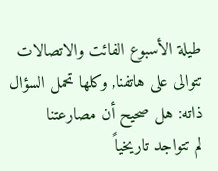طيلة الأسبوع الفائت والاتصالات تتوالى على هاتفنا, وكلها تحمل السؤال ذاته: هل صحيح أن مصارعتنا
لم تتواجد تاريخياً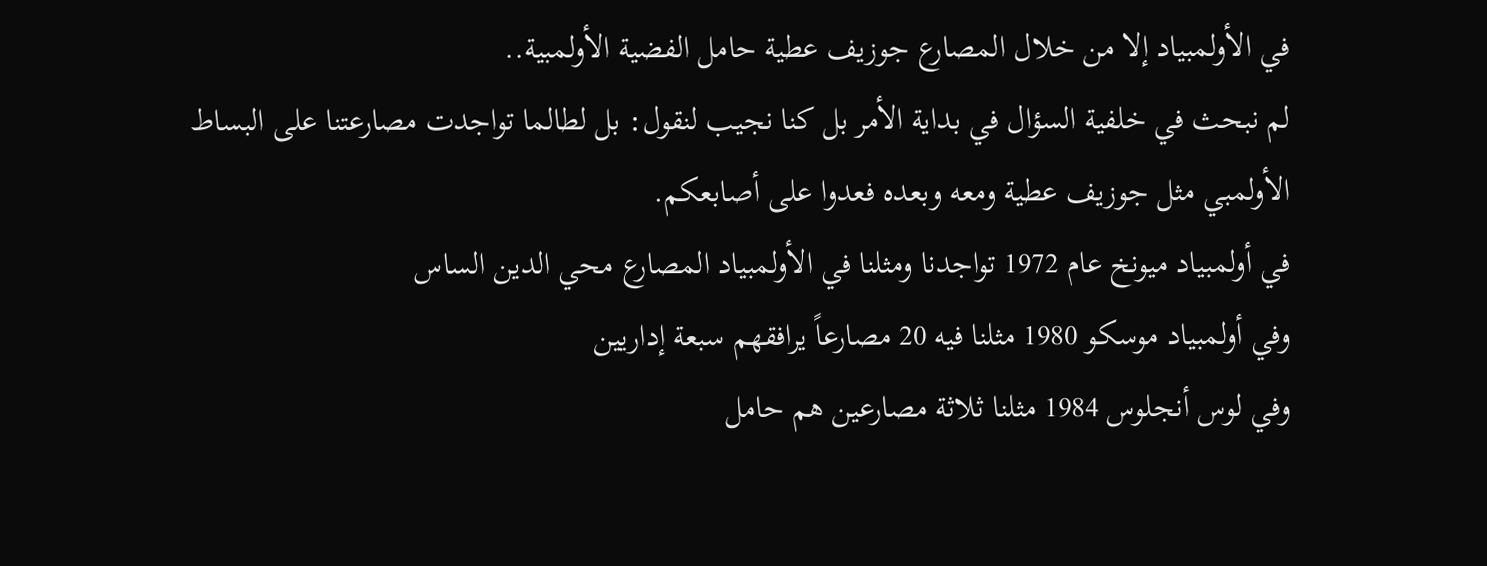في الأولمبياد إلا من خلال المصارع جوزيف عطية حامل الفضية الأولمبية..
لم نبحث في خلفية السؤال في بداية الأمر بل كنا نجيب لنقول: بل لطالما تواجدت مصارعتنا على البساط الأولمبي مثل جوزيف عطية ومعه وبعده فعدوا على أصابعكم.
في أولمبياد ميونخ عام 1972 تواجدنا ومثلنا في الأولمبياد المصارع محي الدين الساس
وفي أولمبياد موسكو 1980 مثلنا فيه 20 مصارعاً يرافقهم سبعة إداريين
وفي لوس أنجلوس 1984 مثلنا ثلاثة مصارعين هم حامل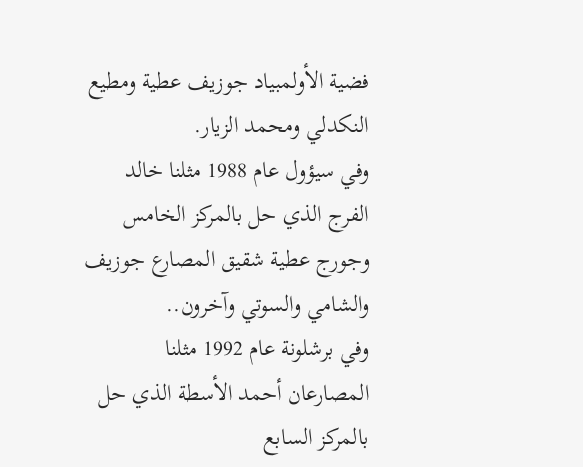فضية الأولمبياد جوزيف عطية ومطيع النكدلي ومحمد الزيار.
وفي سيؤول عام 1988 مثلنا خالد الفرج الذي حل بالمركز الخامس وجورج عطية شقيق المصارع جوزيف والشامي والسوتي وآخرون..
وفي برشلونة عام 1992 مثلنا المصارعان أحمد الأسطة الذي حل بالمركز السابع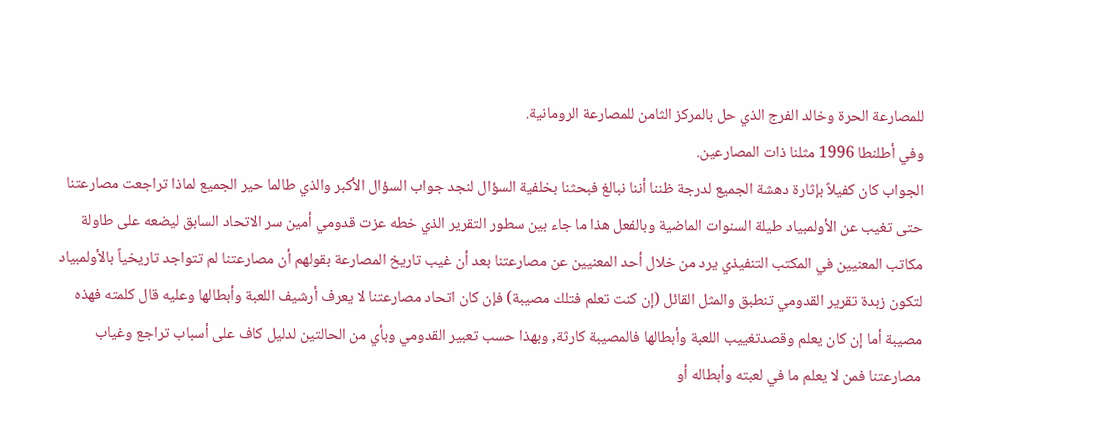للمصارعة الحرة وخالد الفرج الذي حل بالمركز الثامن للمصارعة الرومانية.
وفي أطلنطا 1996 مثلنا ذات المصارعين.
الجواب كان كفيلاً بإثارة دهشة الجميع لدرجة ظننا أننا نبالغ فبحثنا بخلفية السؤال لنجد جواب السؤال الأكبر والذي طالما حير الجميع لماذا تراجعت مصارعتنا حتى تغيب عن الأولمبياد طيلة السنوات الماضية وبالفعل هذا ما جاء بين سطور التقرير الذي خطه عزت قدومي أمين سر الاتحاد السابق ليضعه على طاولة مكاتب المعنيين في المكتب التنفيذي يرد من خلال أحد المعنيين عن مصارعتنا بعد أن غيب تاريخ المصارعة بقولهم أن مصارعتنا لم تتواجد تاريخياً بالأولمبياد لتكون زبدة تقرير القدومي تنطبق والمثل القائل (إن كنت تعلم فتلك مصيبة) فإن كان اتحاد مصارعتنا لا يعرف أرشيف اللعبة وأبطالها وعليه قال كلمته فهذه مصيبة أما إن كان يعلم وقصدتغييب اللعبة وأبطالها فالمصيبة كارثة, وبهذا حسب تعبير القدومي وبأي من الحالتين لدليل كاف على أسباب تراجع وغياب مصارعتنا فمن لا يعلم ما في لعبته وأبطاله أو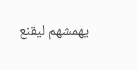يهمشهم ليقنع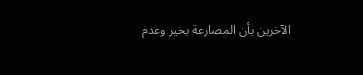الآخرين بأن المصارعة بخير وعدم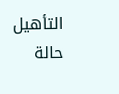التأهيل حالة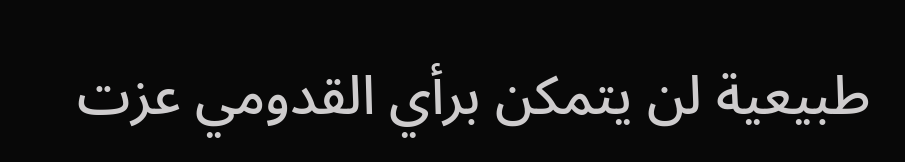طبيعية لن يتمكن برأي القدومي عزت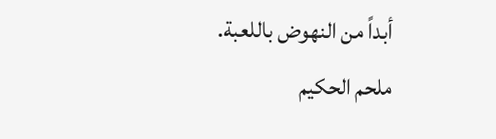أبداً من النهوض باللعبة.
ملحم الحكيم